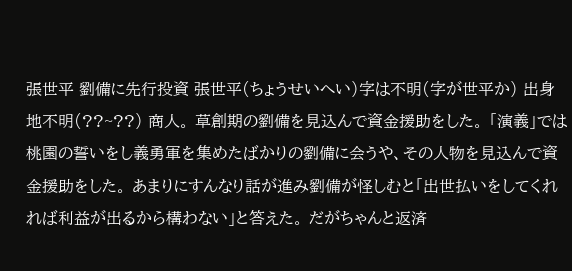張世平 劉備に先行投資 張世平(ちょうせいへい)字は不明(字が世平か) 出身地不明(??~??) 商人。 草創期の劉備を見込んで資金援助をした。 「演義」では桃園の誓いをし義勇軍を集めたばかりの劉備に会うや、その人物を見込んで資金援助をした。 あまりにすんなり話が進み劉備が怪しむと「出世払いをしてくれれば利益が出るから構わない」と答えた。 だがちゃんと返済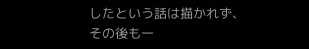したという話は描かれず、その後も一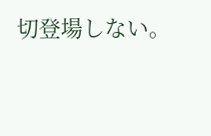切登場しない。